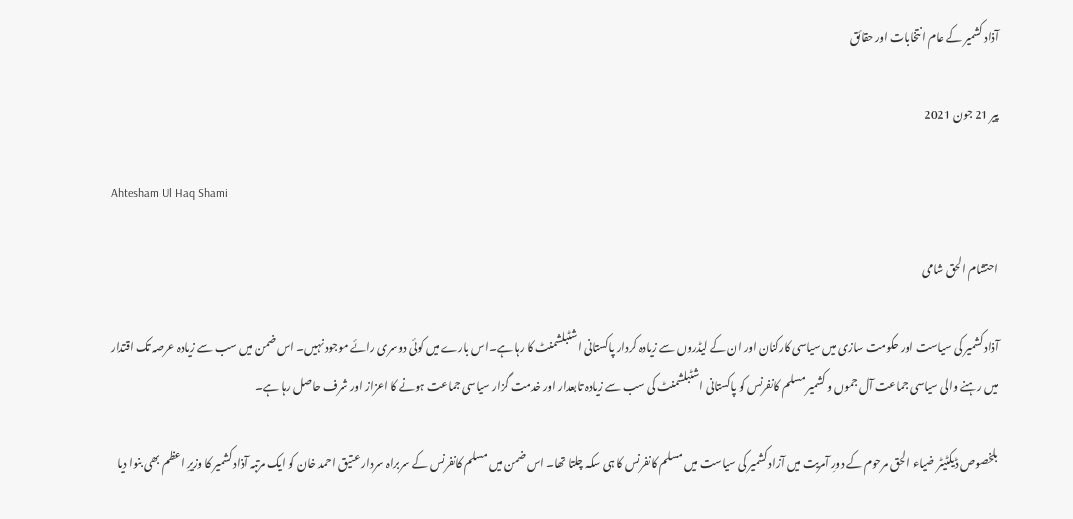آذاد کشمیر کے عام انتخابات اور حقائق

پیر 21 جون 2021

Ahtesham Ul Haq Shami

احتشام الحق شامی

آذاد کشمیر کی سیاست اور حکومت سازی میں سیاسی کارکنان اور ان کے لیڈروں سے زیادہ کردار پاکستانی اشٹبلشمنٹ کا رہا ہے۔اس بارے میں کوئی دوسری رائے موجود نہیں۔ اس ضمن میں سب سے زیادہ عرصہ تک اقتدار میں رہنے والی سیاسی جماعت آل جموں و کشمیر مسلم کانفرنس کو پاکستانی اشٹبلشمنٹ کی سب سے زیادہ تابعدار اور خدمت گزار سیاسی جماعت ہونے کا اعزاز اور شرف حاصل رہا ہے۔

بلخصوص ڈیکٹیٹر ضیاء الحق مرحوم کے دورِ آمریت میں آزاد کشمیر کی سیاست میں مسلم کانفرنس کا ہی سکہ چلتا تھا۔ اس ضمن میں مسلم کانفرنس کے سربراہ سردار عتیق احمد خان کو ایک مرتبہ آذاد کشمیر کا وزیرِ اعظم بھی بنوا دیا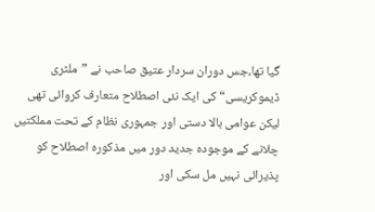گیا تھا،جس دوران سردار عتیق صاحب نے ”ملٹری ڈیموکریسی“ کی ایک نئی اصطلاح متعارف کروائی تھی لیکن عوامی بالا دستی اور جمہوری نظام کے تحت مملکتیں چلانے کے موجودہ جدید دور میں مذکورہ اصطلاح کو پذیرائی نہیں مل سکی اور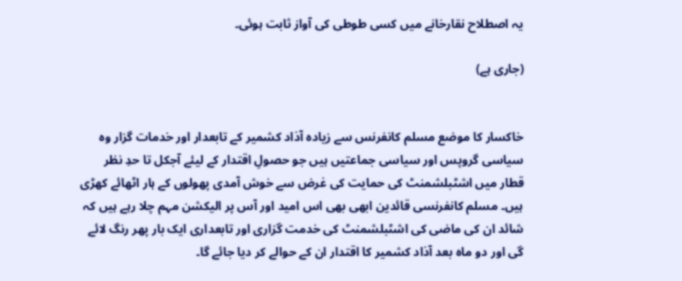یہ اصطلاح نقارخانے میں کسی طوطی کی آواز ثابت ہوئی۔

(جاری ہے)


خاکسار کا موضع مسلم کانفرنس سے زیادہ آذاد کشمیر کے تابعدار اور خدمات گزار وہ سیاسی گروپس اور سیاسی جماعتیں ہیں جو حصولِ اقتدار کے لیئے آجکل تا حدِ نظر قطار میں اشٹبلشمنٹ کی حمایت کی غرض سے خوش آمدی پھولوں کے ہار اٹھائے کھڑی ہیں۔ مسلم کانفرنسی قائدین ابھی بھی اس امید اور آس پر الیکشن مہم چلا رہے ہیں کہ شائد ان کی ماضی کی اشٹبلشمنٹ کی خدمت گزاری اور تابعداری ایک بار پھر رنگ لائے گی اور دو ماہ بعد آذاد کشمیر کا اقتدار ان کے حوالے کر دیا جائے گا۔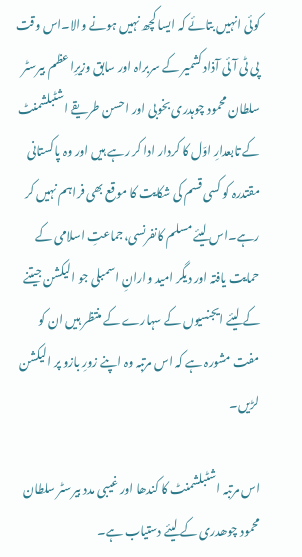کوئی انہیں بتائے کہ ایسا کچھ نہیں ہونے والا۔اس وقت پی ٹی آئی آذاد کشمیر کے سربراہ اور سابق وزیرِا عظم بیرسٹر سلطان محمود چوہدری بخوبی اور احسن طریقے اشٹبلشمنٹ کے تابعدارِ اوّل کا کردار ادا کر رہے ہیں اور وہ پاکستانی مقتدرہ کو کسی قسم کی شکایت کا موقع بھی فراہم نہیں کر رہے۔اس لیئے مسلم کانفرنسی،جماعتِ اسلامی کے حمایت یافتہ اور دیگر امید وارانِ اسمبلی جو الیکشن جیتنے کے لیئے ایجنسیوں کے سہارے کے منتظر ہیں ان کو مفت مشورہ ہے کہ اس مرتبہ وہ اپنے زورِ بازو پر الیکشن لڑیں۔

اس مرتبہ اشٹبلشمنٹ کا کندھا اور غیبی مدد بیرسٹر سلطان محمود چوھدری کے لیئے دستیاب ہے۔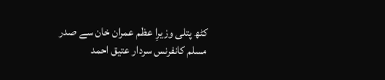کٹھ پتلی وزیرِا عظم عمران خان سے صدر مسلم کانفرنس سردار عتیق احمد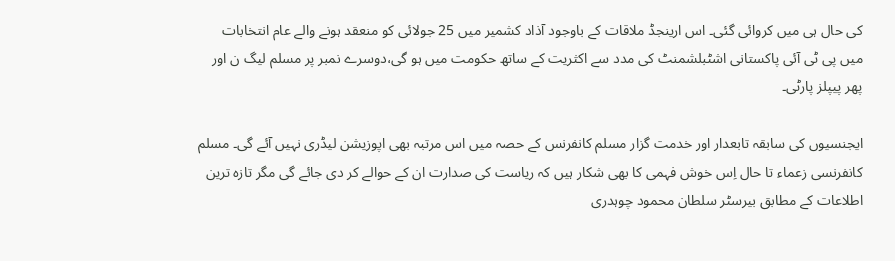کی حال ہی میں کروائی گئی۔ اس ارینجڈ ملاقات کے باوجود آذاد کشمیر میں 25 جولائی کو منعقد ہونے والے عام انتخابات میں پی ٹی آئی پاکستانی اشٹبلشمنٹ کی مدد سے اکثریت کے ساتھ حکومت میں ہو گی،دوسرے نمبر پر مسلم لیگ ن اور پھر پیپلز پارٹی۔

ایجنسیوں کی سابقہ تابعدار اور خدمت گزار مسلم کانفرنس کے حصہ میں اس مرتبہ بھی اپوزیشن لیڈری نہیں آئے گی۔ مسلم کانفرنسی زعماء تا حال اِس خوش فہمی کا بھی شکار ہیں کہ ریاست کی صدارت ان کے حوالے کر دی جائے گی مگر تازہ ترین اطلاعات کے مطابق بیرسٹر سلطان محمود چوہدری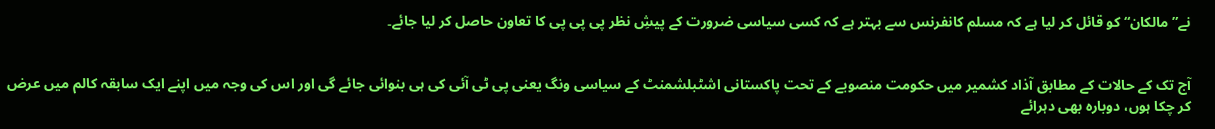نے”مالکان“ کو قائل کر لیا ہے کہ مسلم کانفرنس سے بہتر ہے کہ کسی سیاسی ضرورت کے پیشِ نظر پی پی پی کا تعاون حاصل کر لیا جائے۔


آج تک کے حالات کے مطابق آذاد کشمیر میں حکومت منصوبے کے تحت پاکستانی اشٹبلشمنٹ کے سیاسی ونگ یعنی پی ٹی آئی کی ہی بنوائی جائے گی اور اس کی وجہ میں اپنے ایک سابقہ کالم میں عرض کر چکا ہوں، دوبارہ بھی دہرائے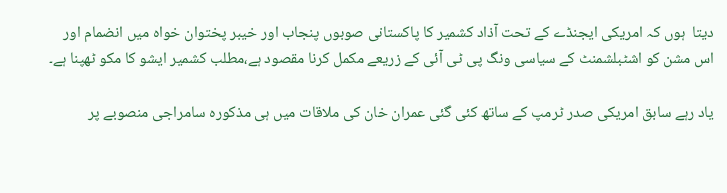دیتا  ہوں کہ امریکی ایجنڈے کے تحت آذاد کشمیر کا پاکستانی صوبوں پنجاب اور خیبر پختوان خواہ میں انضمام اور اس مشن کو اشٹبلشمنٹ کے سیاسی ونگ پی ٹی آئی کے زریعے مکمل کرنا مقصود ہے،مطلب کشمیر ایشو کا مکو ٹھپنا ہے۔

یاد رہے سابق امریکی صدر ٹرمپ کے ساتھ کئی گئی عمران خان کی ملاقات میں ہی مذکورہ سامراجی منصوبے پر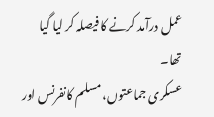عمل درآمد کرنے کا فیصلہ کر لیا گیا تھا۔
عسکری جماعتوں، مسلم کانفرنس اور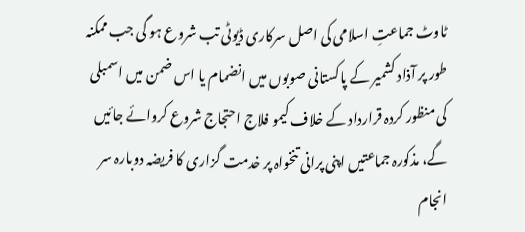ٹاوٹ جماعتِ اسلامی کی اصل سرکاری ڈیوٹی تب شروع ہو گی جب ممکنہ طور پر آذاد کشمیر کے پاکستانی صوبوں میں انضمام یا اس ضمن میں اسمبلی کی منظور کردہ قرارداد کے خلاف کیمو فلاج احتجاج شروع کروائے جائیں گے، مذکورہ جماعتیں اپنی پرانی تنخواہ پر خدمت گزاری کا فریضہ دوبارہ سر انجام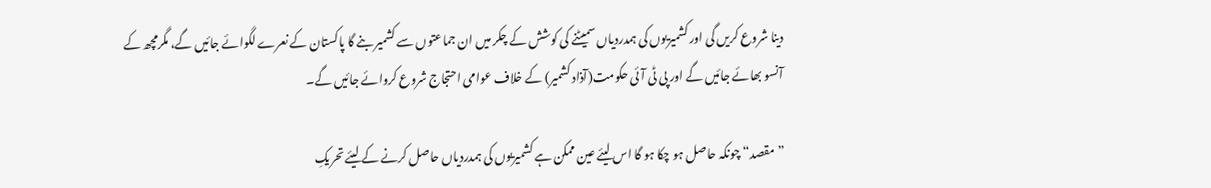دینا شروع کریں گی اور کشمیریوں کی ہمدردیاں سمیٹنے کی کوشش کے چکر میں ان جماعتوں سے کشمیر بنے گا پاکستان کے نعرے لگوائے جائیں گے، مگرمچھ کے آنسو بھائے جائیں گے اور پی ٹی آئی حکومت(آذاد کشمیر) کے خلاف عوامی احتجاج شروع کروائے جائیں گے۔

”مقصد“ چونکہ حاصل ہو چکا ہو گا اس لیئے عین ممکن ہے کشمیریوں کی ہمدردیاں حاصل کرنے کے لیئے تحریکِ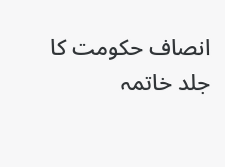انصاف حکومت کا جلد خاتمہ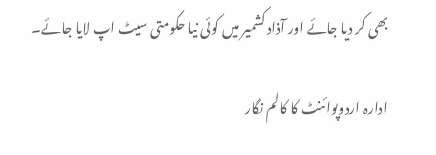بھی کر دیا جائے اور آذاد کشمیر میں کوئی نیا حکومتی سیٹ اپ لایا جائے۔

ادارہ اردوپوائنٹ کا کالم نگار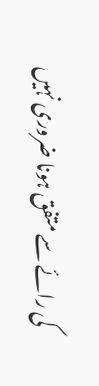کی رائے سے متفق ہونا ضروری نہیں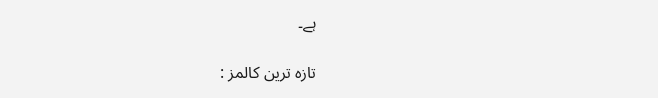ہے۔

تازہ ترین کالمز :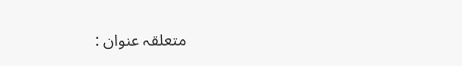متعلقہ عنوان :